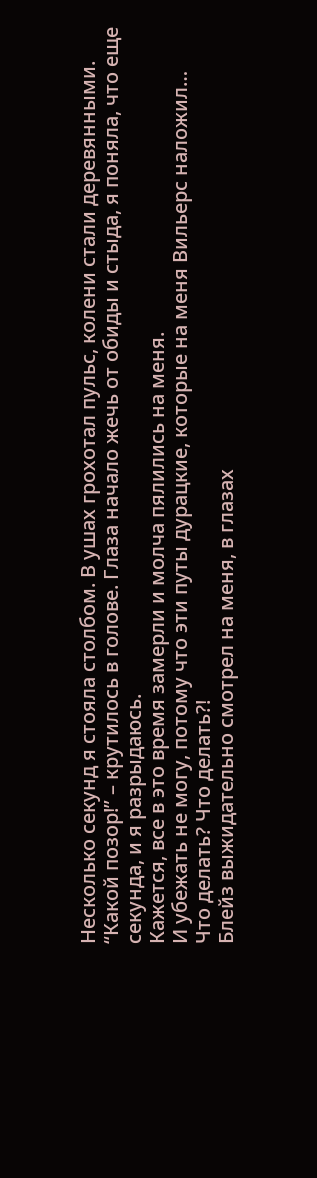Несколько секунд я стояла столбом. В ушах грохотал пульс, колени стали деревянными.
“Какой позор!” – крутилось в голове. Глаза начало жечь от обиды и стыда, я поняла, что еще секунда, и я разрыдаюсь.
Кажется, все в это время замерли и молча пялились на меня.
И убежать не могу, потому что эти путы дурацкие, которые на меня Вильерс наложил…
Что делать? Что делать?!
Блейз выжидательно смотрел на меня, в глазах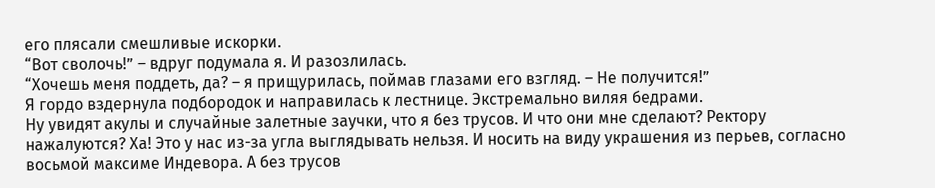его плясали смешливые искорки.
“Вот сволочь!” – вдруг подумала я. И разозлилась.
“Хочешь меня поддеть, да? – я прищурилась, поймав глазами его взгляд. – Не получится!”
Я гордо вздернула подбородок и направилась к лестнице. Экстремально виляя бедрами.
Ну увидят акулы и случайные залетные заучки, что я без трусов. И что они мне сделают? Ректору нажалуются? Ха! Это у нас из-за угла выглядывать нельзя. И носить на виду украшения из перьев, согласно восьмой максиме Индевора. А без трусов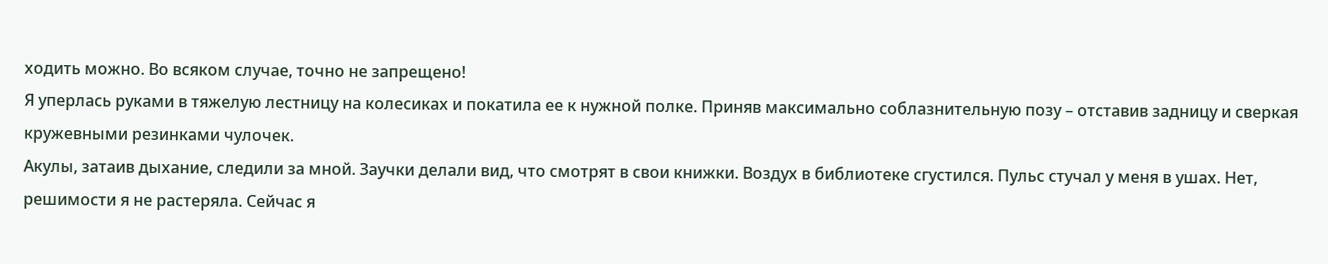ходить можно. Во всяком случае, точно не запрещено!
Я уперлась руками в тяжелую лестницу на колесиках и покатила ее к нужной полке. Приняв максимально соблазнительную позу – отставив задницу и сверкая кружевными резинками чулочек.
Акулы, затаив дыхание, следили за мной. Заучки делали вид, что смотрят в свои книжки. Воздух в библиотеке сгустился. Пульс стучал у меня в ушах. Нет, решимости я не растеряла. Сейчас я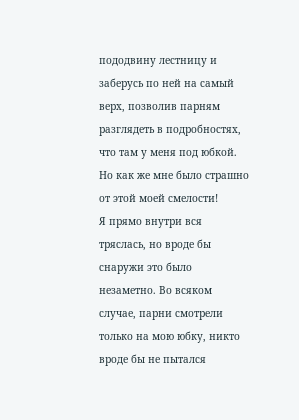пододвину лестницу и заберусь по ней на самый верх, позволив парням разглядеть в подробностях, что там у меня под юбкой.
Но как же мне было страшно от этой моей смелости!
Я прямо внутри вся тряслась, но вроде бы снаружи это было незаметно. Во всяком случае, парни смотрели только на мою юбку, никто вроде бы не пытался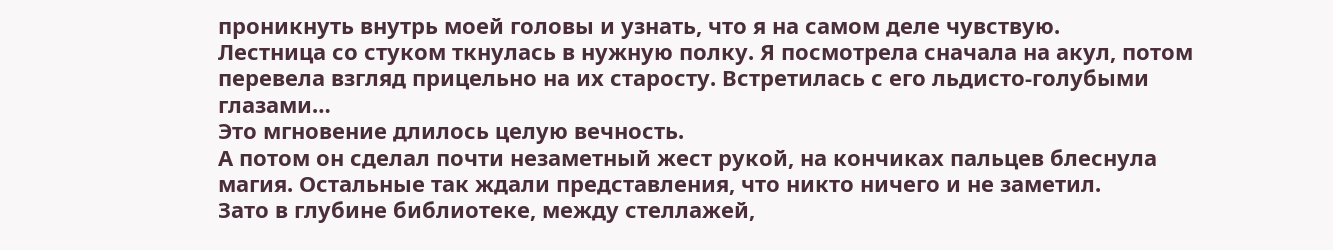проникнуть внутрь моей головы и узнать, что я на самом деле чувствую.
Лестница со стуком ткнулась в нужную полку. Я посмотрела сначала на акул, потом перевела взгляд прицельно на их старосту. Встретилась с его льдисто-голубыми глазами…
Это мгновение длилось целую вечность.
А потом он сделал почти незаметный жест рукой, на кончиках пальцев блеснула магия. Остальные так ждали представления, что никто ничего и не заметил.
Зато в глубине библиотеке, между стеллажей,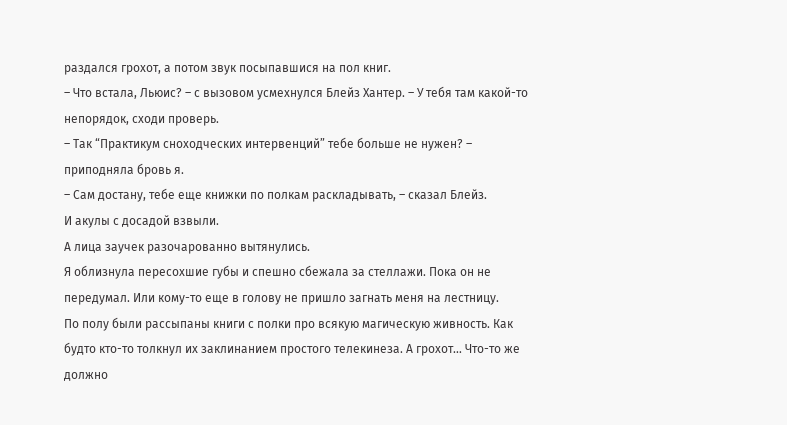раздался грохот, а потом звук посыпавшися на пол книг.
– Что встала, Льюис? – с вызовом усмехнулся Блейз Хантер. – У тебя там какой-то непорядок, сходи проверь.
– Так “Практикум сноходческих интервенций” тебе больше не нужен? – приподняла бровь я.
– Сам достану, тебе еще книжки по полкам раскладывать, – сказал Блейз.
И акулы с досадой взвыли.
А лица заучек разочарованно вытянулись.
Я облизнула пересохшие губы и спешно сбежала за стеллажи. Пока он не передумал. Или кому-то еще в голову не пришло загнать меня на лестницу.
По полу были рассыпаны книги с полки про всякую магическую живность. Как будто кто-то толкнул их заклинанием простого телекинеза. А грохот… Что-то же должно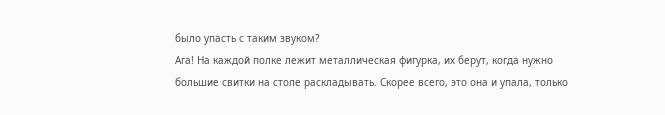было упасть с таким звуком?
Ага! На каждой полке лежит металлическая фигурка, их берут, когда нужно большие свитки на столе раскладывать. Скорее всего, это она и упала, только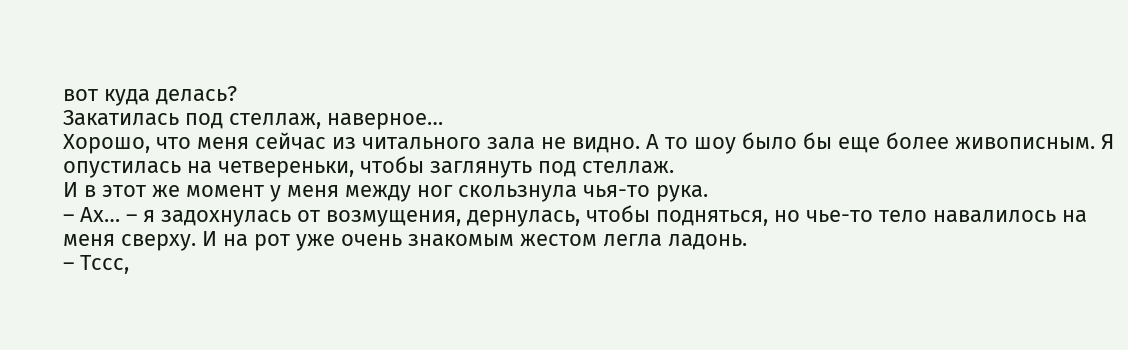вот куда делась?
Закатилась под стеллаж, наверное…
Хорошо, что меня сейчас из читального зала не видно. А то шоу было бы еще более живописным. Я опустилась на четвереньки, чтобы заглянуть под стеллаж.
И в этот же момент у меня между ног скользнула чья-то рука.
– Ах… – я задохнулась от возмущения, дернулась, чтобы подняться, но чье-то тело навалилось на меня сверху. И на рот уже очень знакомым жестом легла ладонь.
– Тссс,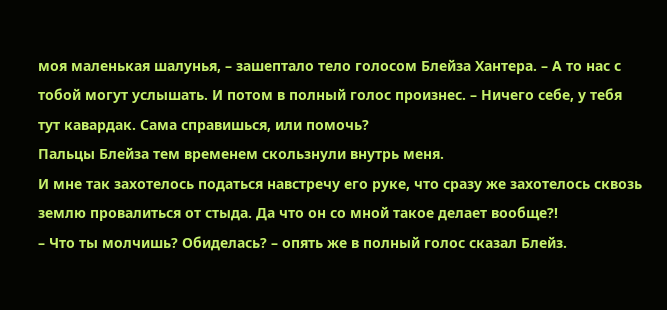моя маленькая шалунья, – зашептало тело голосом Блейза Хантера. – А то нас с тобой могут услышать. И потом в полный голос произнес. – Ничего себе, у тебя тут кавардак. Сама справишься, или помочь?
Пальцы Блейза тем временем скользнули внутрь меня.
И мне так захотелось податься навстречу его руке, что сразу же захотелось сквозь землю провалиться от стыда. Да что он со мной такое делает вообще?!
– Что ты молчишь? Обиделась? – опять же в полный голос сказал Блейз.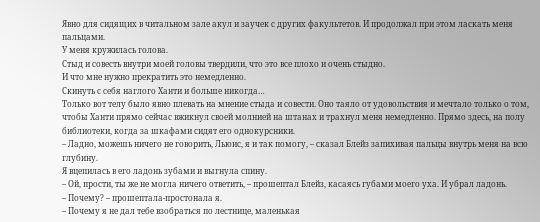Явно для сидящих в читальном зале акул и заучек с других факультетов. И продолжал при этом ласкать меня пальцами.
У меня кружилась голова.
Стыд и совесть внутри моей головы твердили, что это все плохо и очень стыдно.
И что мне нужно прекратить это немедленно.
Скинуть с себя наглого Ханти и больше никогда…
Только вот телу было явно плевать на мнение стыда и совести. Оно таяло от удовольствия и мечтало только о том, чтобы Ханти прямо сейчас вжикнул своей молнией на штанах и трахнул меня немедленно. Прямо здесь, на полу библиотеки, когда за шкафами сидят его однокурсники.
– Ладно, можешь ничего не говорить, Льюис, я и так помогу, – сказал Блейз запихивая пальцы внутрь меня на всю глубину.
Я вцепилась в его ладонь зубами и выгнула спину.
– Ой, прости, ты же не могла ничего ответить, – прошептал Блейз, касаясь губами моего уха. И убрал ладонь.
– Почему? – прошептала-простонала я.
– Почему я не дал тебе взобраться по лестнице, маленькая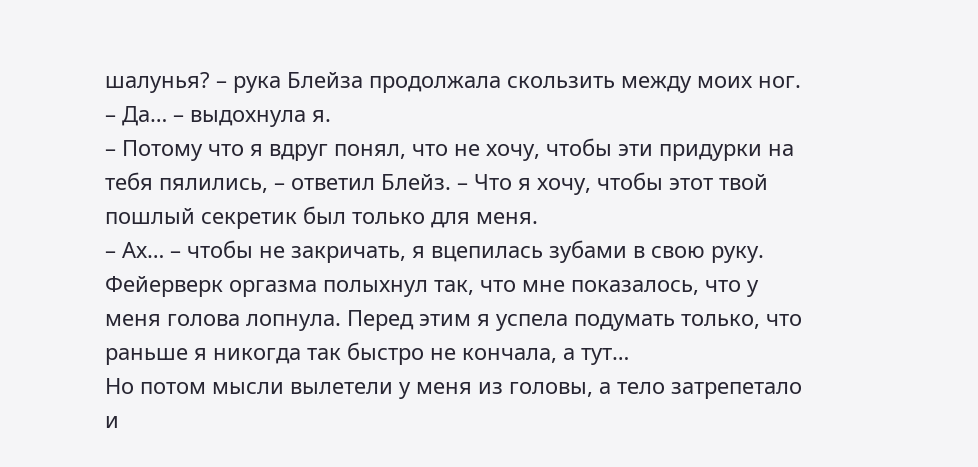шалунья? – рука Блейза продолжала скользить между моих ног.
– Да… – выдохнула я.
– Потому что я вдруг понял, что не хочу, чтобы эти придурки на тебя пялились, – ответил Блейз. – Что я хочу, чтобы этот твой пошлый секретик был только для меня.
– Ах… – чтобы не закричать, я вцепилась зубами в свою руку. Фейерверк оргазма полыхнул так, что мне показалось, что у меня голова лопнула. Перед этим я успела подумать только, что раньше я никогда так быстро не кончала, а тут…
Но потом мысли вылетели у меня из головы, а тело затрепетало и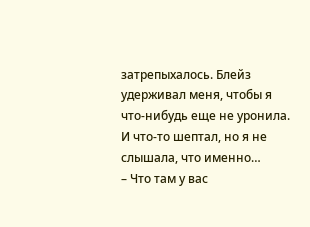затрепыхалось. Блейз удерживал меня, чтобы я что-нибудь еще не уронила. И что-то шептал, но я не слышала, что именно…
– Что там у вас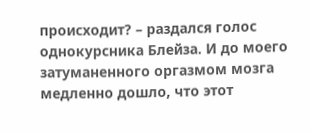происходит? – раздался голос однокурсника Блейза. И до моего затуманенного оргазмом мозга медленно дошло, что этот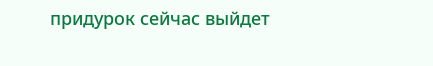придурок сейчас выйдет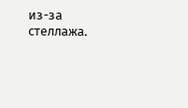из-за стеллажа.